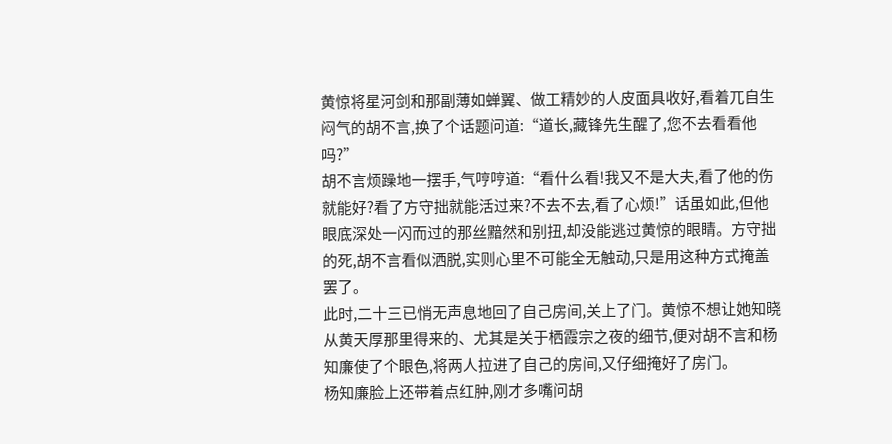黄惊将星河剑和那副薄如蝉翼、做工精妙的人皮面具收好,看着兀自生闷气的胡不言,换了个话题问道:“道长,藏锋先生醒了,您不去看看他吗?”
胡不言烦躁地一摆手,气哼哼道:“看什么看!我又不是大夫,看了他的伤就能好?看了方守拙就能活过来?不去不去,看了心烦!”话虽如此,但他眼底深处一闪而过的那丝黯然和别扭,却没能逃过黄惊的眼睛。方守拙的死,胡不言看似洒脱,实则心里不可能全无触动,只是用这种方式掩盖罢了。
此时,二十三已悄无声息地回了自己房间,关上了门。黄惊不想让她知晓从黄天厚那里得来的、尤其是关于栖霞宗之夜的细节,便对胡不言和杨知廉使了个眼色,将两人拉进了自己的房间,又仔细掩好了房门。
杨知廉脸上还带着点红肿,刚才多嘴问胡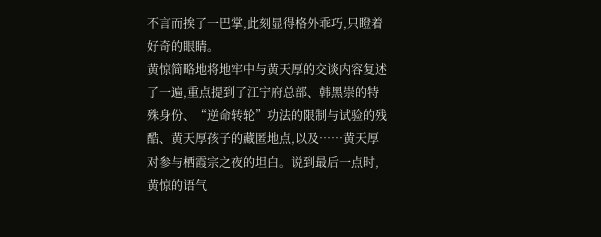不言而挨了一巴掌,此刻显得格外乖巧,只瞪着好奇的眼睛。
黄惊简略地将地牢中与黄天厚的交谈内容复述了一遍,重点提到了江宁府总部、韩黑崇的特殊身份、“逆命转轮”功法的限制与试验的残酷、黄天厚孩子的藏匿地点,以及……黄天厚对参与栖霞宗之夜的坦白。说到最后一点时,黄惊的语气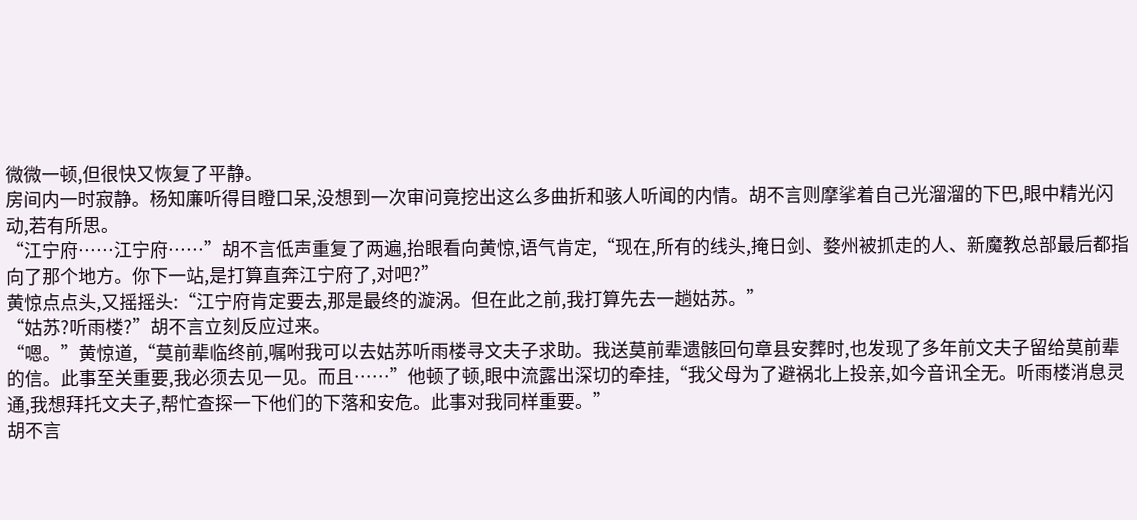微微一顿,但很快又恢复了平静。
房间内一时寂静。杨知廉听得目瞪口呆,没想到一次审问竟挖出这么多曲折和骇人听闻的内情。胡不言则摩挲着自己光溜溜的下巴,眼中精光闪动,若有所思。
“江宁府……江宁府……”胡不言低声重复了两遍,抬眼看向黄惊,语气肯定,“现在,所有的线头,掩日剑、婺州被抓走的人、新魔教总部最后都指向了那个地方。你下一站,是打算直奔江宁府了,对吧?”
黄惊点点头,又摇摇头:“江宁府肯定要去,那是最终的漩涡。但在此之前,我打算先去一趟姑苏。”
“姑苏?听雨楼?”胡不言立刻反应过来。
“嗯。”黄惊道,“莫前辈临终前,嘱咐我可以去姑苏听雨楼寻文夫子求助。我送莫前辈遗骸回句章县安葬时,也发现了多年前文夫子留给莫前辈的信。此事至关重要,我必须去见一见。而且……”他顿了顿,眼中流露出深切的牵挂,“我父母为了避祸北上投亲,如今音讯全无。听雨楼消息灵通,我想拜托文夫子,帮忙查探一下他们的下落和安危。此事对我同样重要。”
胡不言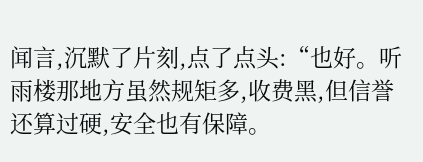闻言,沉默了片刻,点了点头:“也好。听雨楼那地方虽然规矩多,收费黑,但信誉还算过硬,安全也有保障。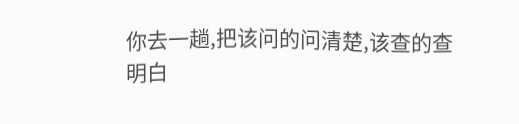你去一趟,把该问的问清楚,该查的查明白